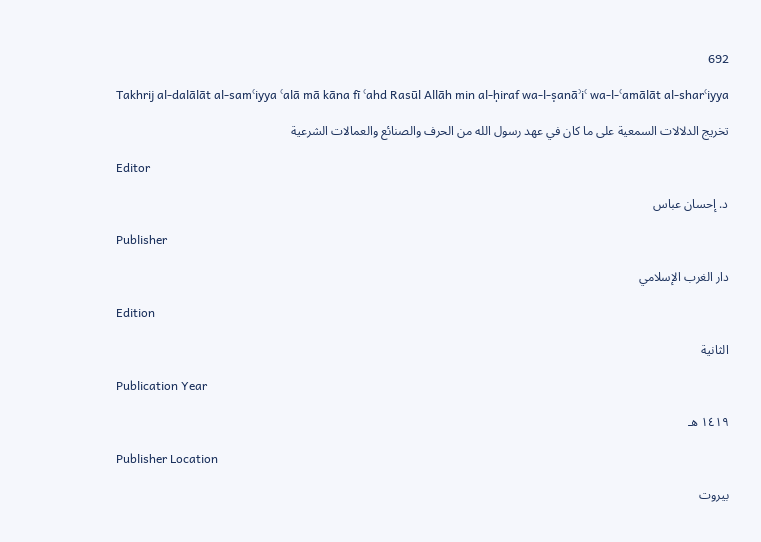692

Takhrij al-dalālāt al-samʿiyya ʿalā mā kāna fī ʿahd Rasūl Allāh min al-ḥiraf wa-l-ṣanāʾiʿ wa-l-ʿamālāt al-sharʿiyya

تخريج الدلالات السمعية على ما كان في عهد رسول الله من الحرف والصنائع والعمالات الشرعية

Editor

د. إحسان عباس

Publisher

دار الغرب الإسلامي

Edition

الثانية

Publication Year

١٤١٩ هـ

Publisher Location

بيروت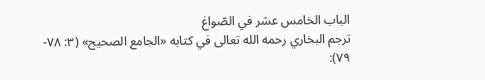الباب الخامس عشر في الصّواغ
ترجم البخاري رحمه الله تعالى في كتابه «الجامع الصحيح» (٣: ٧٨- ٧٩):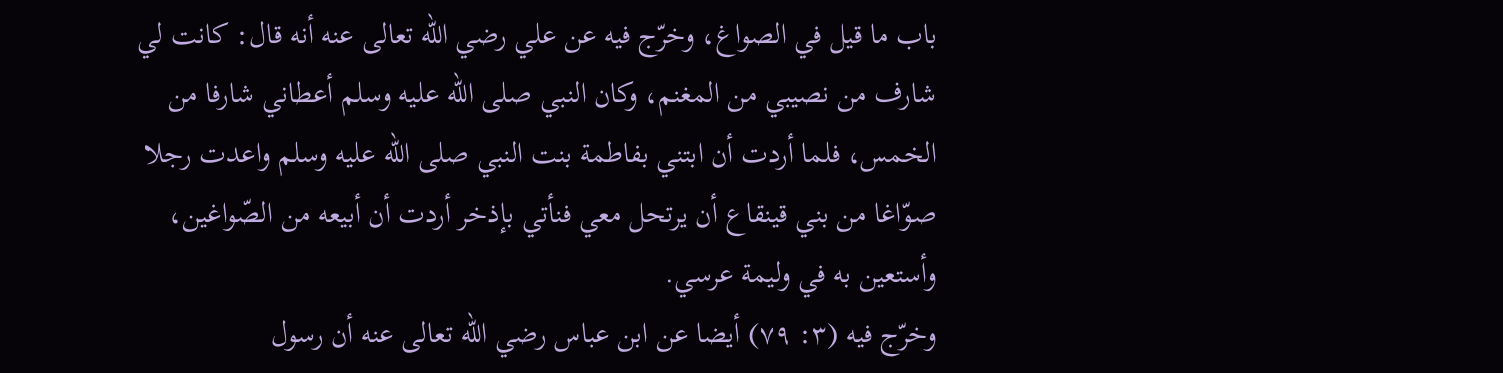باب ما قيل في الصواغ، وخرّج فيه عن علي رضي الله تعالى عنه أنه قال: كانت لي شارف من نصيبي من المغنم، وكان النبي صلى الله عليه وسلم أعطاني شارفا من الخمس، فلما أردت أن ابتني بفاطمة بنت النبي صلى الله عليه وسلم واعدت رجلا صوّاغا من بني قينقاع أن يرتحل معي فنأتي بإذخر أردت أن أبيعه من الصّواغين، وأستعين به في وليمة عرسي.
وخرّج فيه (٣: ٧٩) أيضا عن ابن عباس رضي الله تعالى عنه أن رسول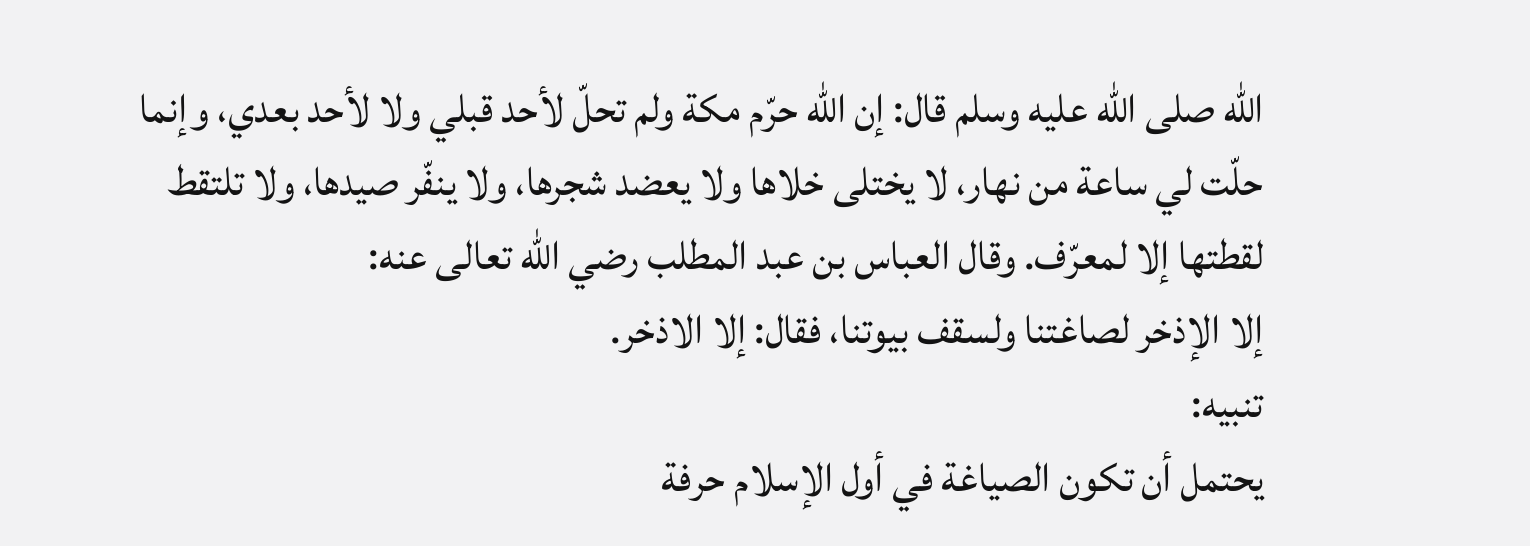الله صلى الله عليه وسلم قال: إن الله حرّم مكة ولم تحلّ لأحد قبلي ولا لأحد بعدي، وإنما حلّت لي ساعة من نهار، لا يختلى خلاها ولا يعضد شجرها، ولا ينفّر صيدها، ولا تلتقط لقطتها إلا لمعرّف. وقال العباس بن عبد المطلب رضي الله تعالى عنه:
إلا الإذخر لصاغتنا ولسقف بيوتنا، فقال: إلا الاذخر.
تنبيه:
يحتمل أن تكون الصياغة في أول الإسلام حرفة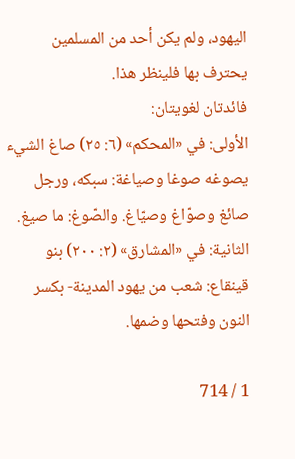اليهود، ولم يكن أحد من المسلمين يحترف بها فلينظر هذا.
فائدتان لغويتان:
الأولى: في «المحكم» (٦: ٢٥) صاغ الشيء يصوغه صوغا وصياغة: سبكه، ورجل صائغ وصوّاغ وصيّاغ. والصّوغ: ما صيغ.
الثانية: في «المشارق» (٢: ٢٠٠) بنو قينقاع: شعب من يهود المدينة- بكسر النون وفتحها وضمها.

1 / 714